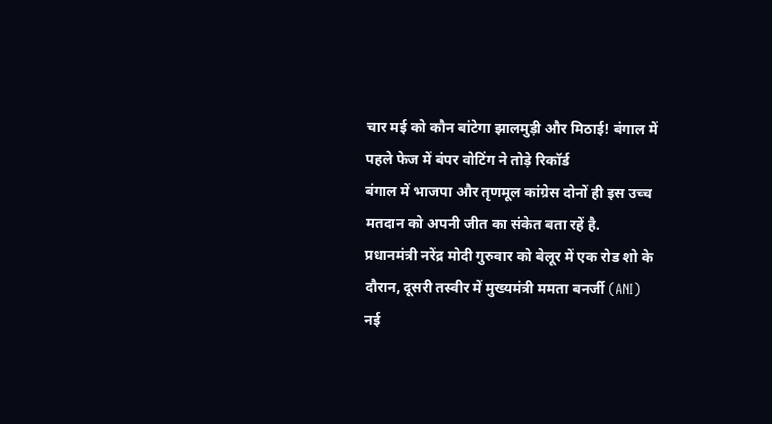चार मई को कौन बांटेगा झालमुड़ी और मिठाई! बंगाल में पहले फेज में बंपर वोटिंग ने तोड़े रिकॉर्ड
बंगाल में भाजपा और तृणमूल कांग्रेस दोनों ही इस उच्च मतदान को अपनी जीत का संकेत बता रहें है.
प्रधानमंत्री नरेंद्र मोदी गुरुवार को बेलूर में एक रोड शो के दौरान, दूसरी तस्वीर में मुख्यमंत्री ममता बनर्जी (ANI)
नई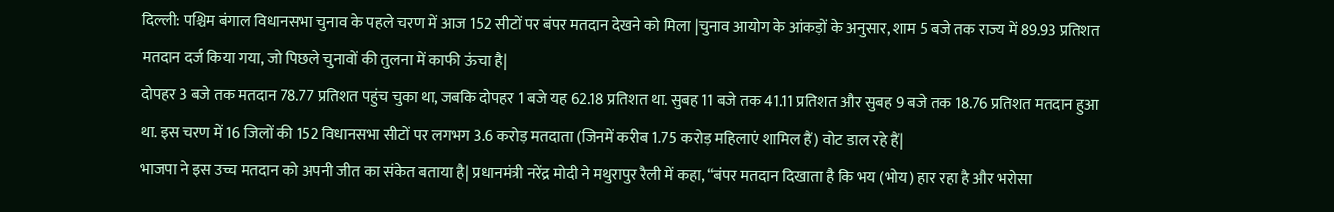दिल्ली: पश्चिम बंगाल विधानसभा चुनाव के पहले चरण में आज 152 सीटों पर बंपर मतदान देखने को मिला |चुनाव आयोग के आंकड़ों के अनुसार, शाम 5 बजे तक राज्य में 89.93 प्रतिशत मतदान दर्ज किया गया, जो पिछले चुनावों की तुलना में काफी ऊंचा है|
दोपहर 3 बजे तक मतदान 78.77 प्रतिशत पहुंच चुका था, जबकि दोपहर 1 बजे यह 62.18 प्रतिशत था. सुबह 11 बजे तक 41.11 प्रतिशत और सुबह 9 बजे तक 18.76 प्रतिशत मतदान हुआ था. इस चरण में 16 जिलों की 152 विधानसभा सीटों पर लगभग 3.6 करोड़ मतदाता (जिनमें करीब 1.75 करोड़ महिलाएं शामिल हैं) वोट डाल रहे हैं|
भाजपा ने इस उच्च मतदान को अपनी जीत का संकेत बताया है| प्रधानमंत्री नरेंद्र मोदी ने मथुरापुर रैली में कहा, “बंपर मतदान दिखाता है कि भय (भोय) हार रहा है और भरोसा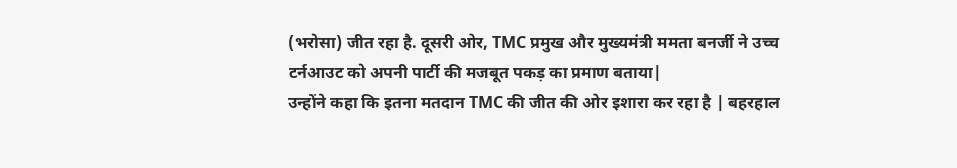(भरोसा) जीत रहा है. दूसरी ओर, TMC प्रमुख और मुख्यमंत्री ममता बनर्जी ने उच्च टर्नआउट को अपनी पार्टी की मजबूत पकड़ का प्रमाण बताया|
उन्होंने कहा कि इतना मतदान TMC की जीत की ओर इशारा कर रहा है | बहरहाल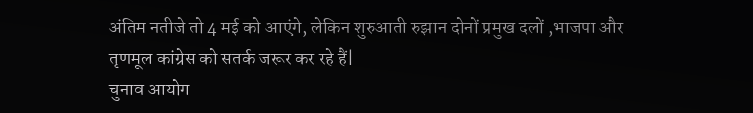अंतिम नतीजे तो 4 मई को आएंगे, लेकिन शुरुआती रुझान दोनों प्रमुख दलों ,भाजपा और तृणमूल कांग्रेस को सतर्क जरूर कर रहे हैं|
चुनाव आयोग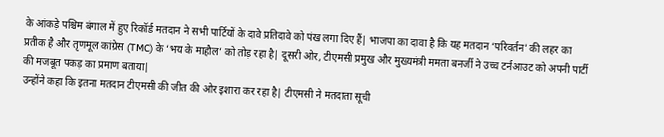के आंकड़े पश्चिम बंगाल में हुए रिकॉर्ड मतदान ने सभी पार्टियों के दावे प्रतिदावे को पंख लगा दिए हैं| भाजपा का दावा है कि यह मतदान ‘परिवर्तन’ की लहर का प्रतीक है और तृणमूल कांग्रेस (TMC) के ‘भय के माहौल’ को तोड़ रहा है| दूसरी ओर, टीएमसी प्रमुख और मुख्यमंत्री ममता बनर्जी ने उच्च टर्नआउट को अपनी पार्टी की मजबूत पकड़ का प्रमाण बताया|
उन्होंने कहा कि इतना मतदान टीएमसी की जीत की ओर इशारा कर रहा है| टीएमसी ने मतदाता सूची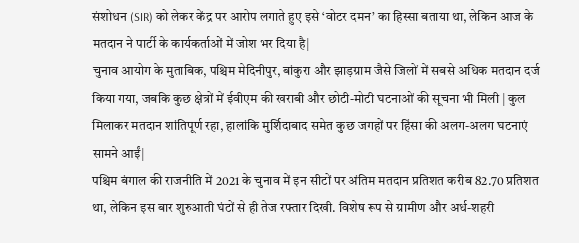संशोधन (SIR) को लेकर केंद्र पर आरोप लगाते हुए इसे ‘वोटर दमन’ का हिस्सा बताया था, लेकिन आज के मतदान ने पार्टी के कार्यकर्ताओं में जोश भर दिया है|
चुनाव आयोग के मुताबिक, पश्चिम मेदिनीपुर, बांकुरा और झाड़ग्राम जैसे जिलों में सबसे अधिक मतदान दर्ज किया गया, जबकि कुछ क्षेत्रों में ईवीएम की खराबी और छोटी-मोटी घटनाओं की सूचना भी मिली | कुल मिलाकर मतदान शांतिपूर्ण रहा, हालांकि मुर्शिदाबाद समेत कुछ जगहों पर हिंसा की अलग-अलग घटनाएं सामने आईं|
पश्चिम बंगाल की राजनीति में 2021 के चुनाव में इन सीटों पर अंतिम मतदान प्रतिशत करीब 82.70 प्रतिशत था, लेकिन इस बार शुरुआती घंटों से ही तेज रफ्तार दिखी. विशेष रूप से ग्रामीण और अर्ध-शहरी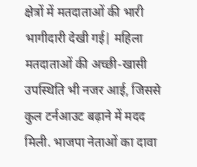क्षेत्रों में मतदाताओं की भारी भागीदारी देखी गई| महिला मतदाताओं की अच्छी-खासी उपस्थिति भी नजर आई, जिससे कुल टर्नआउट बढ़ाने में मदद मिली. भाजपा नेताओं का दावा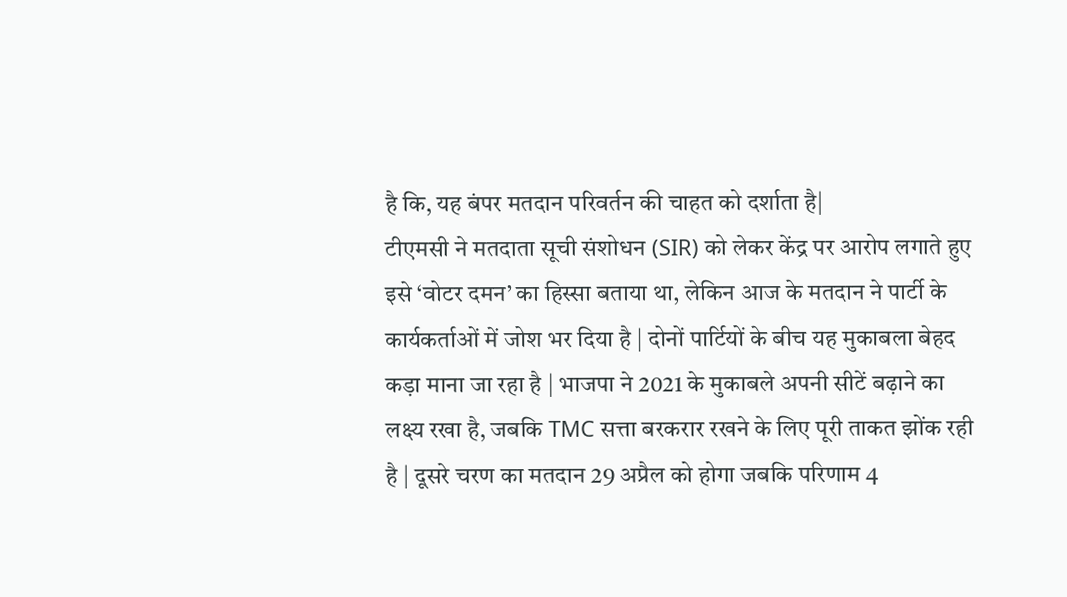है कि, यह बंपर मतदान परिवर्तन की चाहत को दर्शाता है|
टीएमसी ने मतदाता सूची संशोधन (SIR) को लेकर केंद्र पर आरोप लगाते हुए इसे ‘वोटर दमन’ का हिस्सा बताया था, लेकिन आज के मतदान ने पार्टी के कार्यकर्ताओं में जोश भर दिया है | दोनों पार्टियों के बीच यह मुकाबला बेहद कड़ा माना जा रहा है | भाजपा ने 2021 के मुकाबले अपनी सीटें बढ़ाने का लक्ष्य रखा है, जबकि TMC सत्ता बरकरार रखने के लिए पूरी ताकत झोंक रही है | दूसरे चरण का मतदान 29 अप्रैल को होगा जबकि परिणाम 4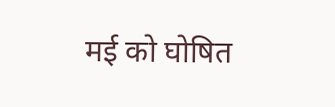मई को घोषित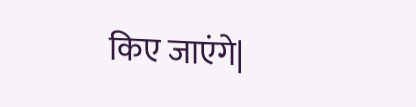किए जाएंगे|